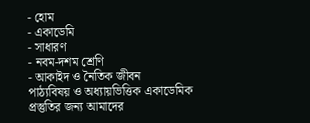- হোম
- একাডেমি
- সাধারণ
- নবম-দশম শ্রেণি
- আকাইদ ও নৈতিক জীবন
পাঠ্যবিষয় ও অধ্যায়ভিত্তিক একাডেমিক প্রস্তুতির জন্য আমাদের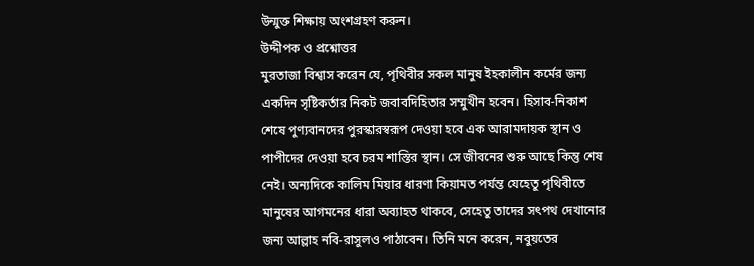উন্মুক্ত শিক্ষায় অংশগ্রহণ করুন।
উদ্দীপক ও প্রশ্নোত্তর
মুরতাজা বিশ্বাস করেন যে, পৃথিবীর সকল মানুষ ইহকালীন কর্মের জন্য একদিন সৃষ্টিকর্তার নিকট জবাবদিহিতার সম্মুখীন হবেন। হিসাব-নিকাশ শেষে পুণ্যবানদের পুরস্কারস্বরূপ দেওয়া হবে এক আরামদায়ক স্থান ও পাপীদের দেওয়া হবে চরম শাস্তির স্থান। সে জীবনের শুরু আছে কিন্তু শেষ নেই। অন্যদিকে কালিম মিয়ার ধারণা কিয়ামত পর্যন্ত যেহেতু পৃথিবীতে মানুষের আগমনের ধারা অব্যাহত থাকবে, সেহেতু তাদের সৎপথ দেখানোর জন্য আল্লাহ নবি-রাসুলও পাঠাবেন। তিনি মনে করেন, নবুয়তের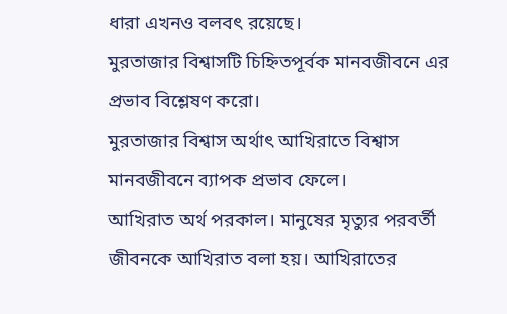ধারা এখনও বলবৎ রয়েছে।
মুরতাজার বিশ্বাসটি চিহ্নিতপূর্বক মানবজীবনে এর প্রভাব বিশ্লেষণ করো।
মুরতাজার বিশ্বাস অর্থাৎ আখিরাতে বিশ্বাস মানবজীবনে ব্যাপক প্রভাব ফেলে।
আখিরাত অর্থ পরকাল। মানুষের মৃত্যুর পরবর্তী জীবনকে আখিরাত বলা হয়। আখিরাতের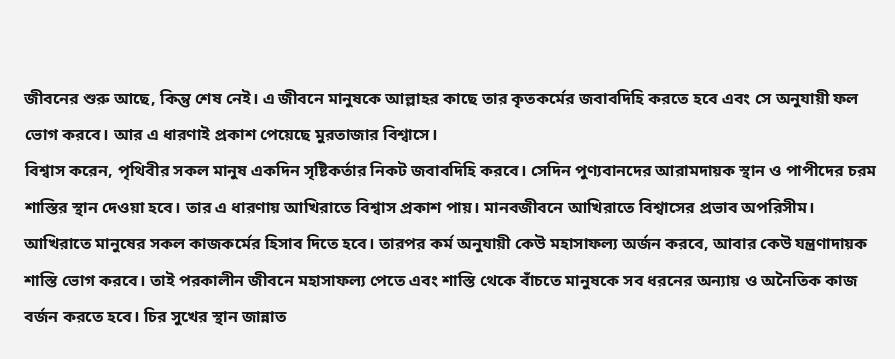জীবনের শুরু আছে, কিন্তু শেষ নেই। এ জীবনে মানুষকে আল্লাহর কাছে তার কৃতকর্মের জবাবদিহি করতে হবে এবং সে অনুযায়ী ফল ভোগ করবে। আর এ ধারণাই প্রকাশ পেয়েছে মুরতাজার বিশ্বাসে।
বিশ্বাস করেন, পৃথিবীর সকল মানুষ একদিন সৃষ্টিকর্তার নিকট জবাবদিহি করবে। সেদিন পুণ্যবানদের আরামদায়ক স্থান ও পাপীদের চরম শাস্তির স্থান দেওয়া হবে। তার এ ধারণায় আখিরাতে বিশ্বাস প্রকাশ পায়। মানবজীবনে আখিরাতে বিশ্বাসের প্রভাব অপরিসীম। আখিরাতে মানুষের সকল কাজকর্মের হিসাব দিতে হবে। তারপর কর্ম অনুযায়ী কেউ মহাসাফল্য অর্জন করবে, আবার কেউ যন্ত্রণাদায়ক শাস্তি ভোগ করবে। তাই পরকালীন জীবনে মহাসাফল্য পেতে এবং শাস্তি থেকে বাঁচতে মানুষকে সব ধরনের অন্যায় ও অনৈতিক কাজ বর্জন করতে হবে। চির সুখের স্থান জান্নাত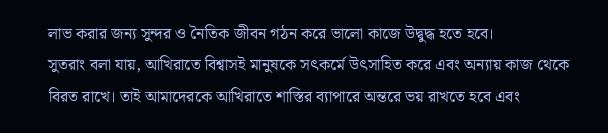লাভ করার জন্য সুন্দর ও নৈতিক জীবন গঠন করে ভালো কাজে উদ্বুদ্ধ হতে হবে।
সুতরাং বলা যায়, আখিরাতে বিশ্বাসই মানুষকে সৎকর্মে উৎসাহিত করে এবং অন্যায় কাজ থেকে বিরত রাখে। তাই আমাদেরকে আখিরাতে শাস্তির ব্যাপারে অন্তরে ভয় রাখতে হবে এবং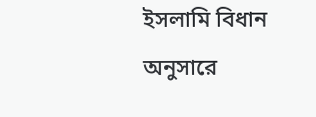ইসলামি বিধান অনুসারে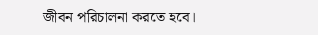জীবন পরিচালনা করতে হবে।